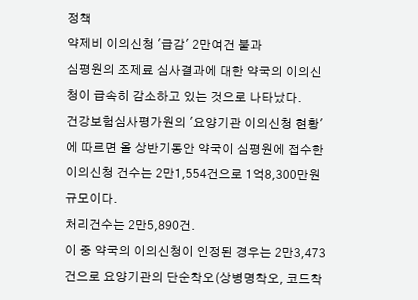정책
약제비 이의신청 '급감' 2만여건 불과
심평원의 조제료 심사결과에 대한 약국의 이의신청이 급속히 감소하고 있는 것으로 나타났다.
건강보험심사평가원의 '요양기관 이의신청 현황'에 따르면 올 상반기동안 약국이 심평원에 접수한 이의신청 건수는 2만1,554건으로 1억8,300만원 규모이다.
처리건수는 2만5,890건.
이 중 약국의 이의신청이 인정된 경우는 2만3,473건으로 요양기관의 단순착오(상병명착오, 코드착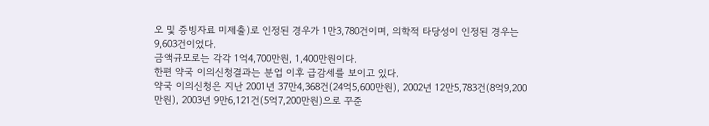오 및 증빙자료 미제출)로 인정된 경우가 1만3,780건이며, 의학적 타당성이 인정된 경우는 9,603건이었다.
금액규모로는 각각 1억4,700만원, 1,400만원이다.
한편 약국 이의신청결과는 분업 이후 급감세를 보이고 있다.
약국 이의신청은 지난 2001년 37만4,368건(24억5,600만원), 2002년 12만5,783건(8억9,200만원), 2003년 9만6,121건(5억7,200만원)으로 꾸준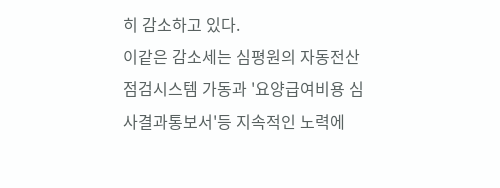히 감소하고 있다.
이같은 감소세는 심평원의 자동전산점검시스템 가동과 '요양급여비용 심사결과통보서'등 지속적인 노력에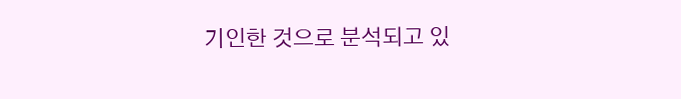기인한 것으로 분석되고 있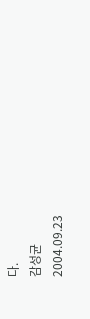다.
감성균
2004.09.23